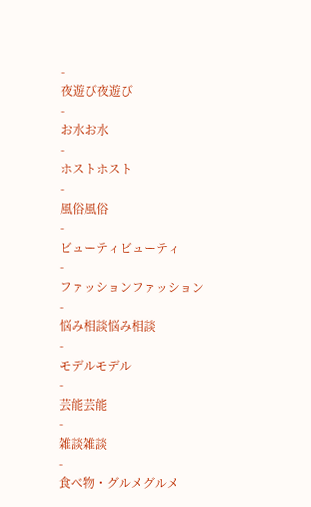-
夜遊び夜遊び
-
お水お水
-
ホストホスト
-
風俗風俗
-
ビューティビューティ
-
ファッションファッション
-
悩み相談悩み相談
-
モデルモデル
-
芸能芸能
-
雑談雑談
-
食べ物・グルメグルメ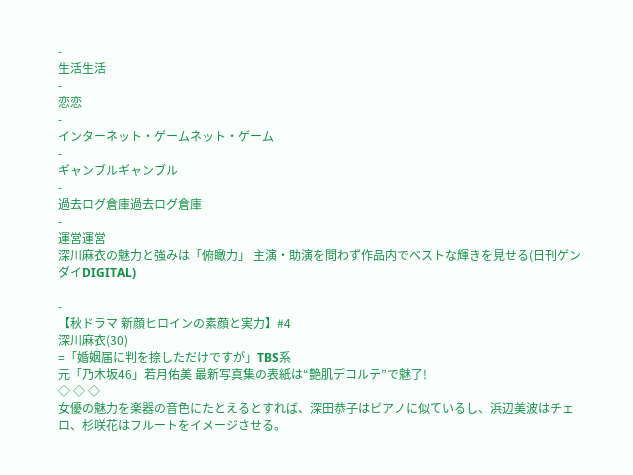-
生活生活
-
恋恋
-
インターネット・ゲームネット・ゲーム
-
ギャンブルギャンブル
-
過去ログ倉庫過去ログ倉庫
-
運営運営
深川麻衣の魅力と強みは「俯瞰力」 主演・助演を問わず作品内でベストな輝きを見せる(日刊ゲンダイDIGITAL)

-
【秋ドラマ 新顔ヒロインの素顔と実力】#4
深川麻衣(30)
=「婚姻届に判を捺しただけですが」TBS系
元「乃木坂46」若月佑美 最新写真集の表紙は“艶肌デコルテ”で魅了!
◇ ◇ ◇
女優の魅力を楽器の音色にたとえるとすれば、深田恭子はピアノに似ているし、浜辺美波はチェロ、杉咲花はフルートをイメージさせる。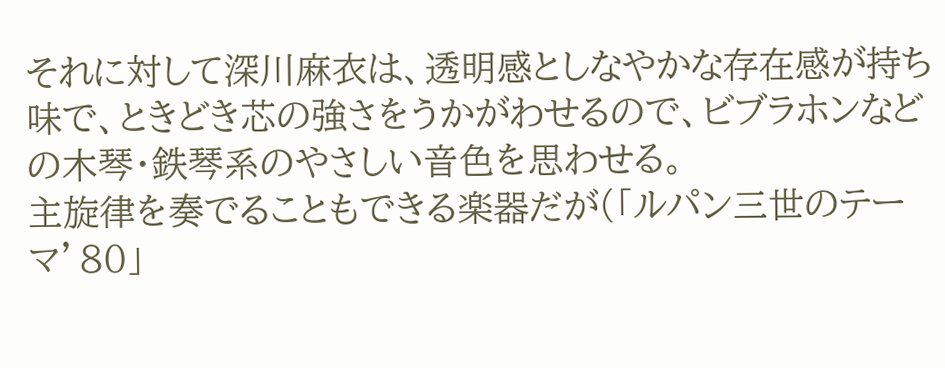それに対して深川麻衣は、透明感としなやかな存在感が持ち味で、ときどき芯の強さをうかがわせるので、ビブラホンなどの木琴・鉄琴系のやさしい音色を思わせる。
主旋律を奏でることもできる楽器だが(「ルパン三世のテーマ’80」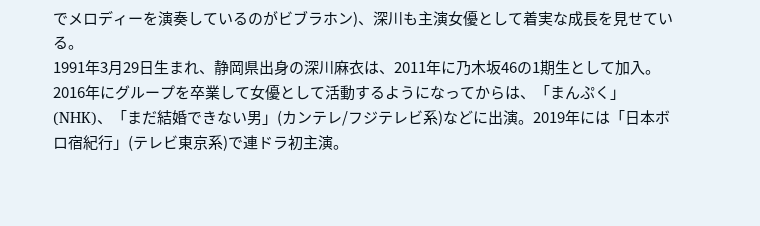でメロディーを演奏しているのがビブラホン)、深川も主演女優として着実な成長を見せている。
1991年3月29日生まれ、静岡県出身の深川麻衣は、2011年に乃木坂46の1期生として加入。2016年にグループを卒業して女優として活動するようになってからは、「まんぷく」(NHK)、「まだ結婚できない男」(カンテレ/フジテレビ系)などに出演。2019年には「日本ボロ宿紀行」(テレビ東京系)で連ドラ初主演。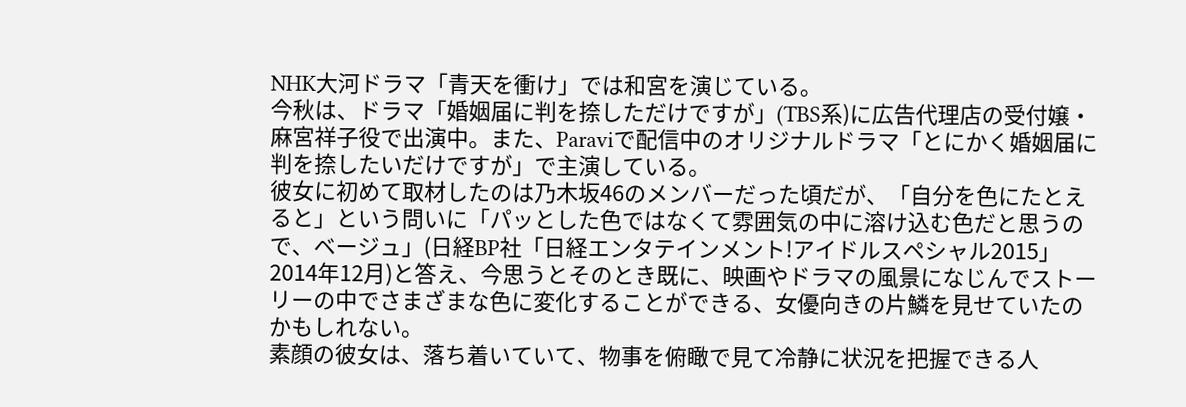NHK大河ドラマ「青天を衝け」では和宮を演じている。
今秋は、ドラマ「婚姻届に判を捺しただけですが」(TBS系)に広告代理店の受付嬢・麻宮祥子役で出演中。また、Paraviで配信中のオリジナルドラマ「とにかく婚姻届に判を捺したいだけですが」で主演している。
彼女に初めて取材したのは乃木坂46のメンバーだった頃だが、「自分を色にたとえると」という問いに「パッとした色ではなくて雰囲気の中に溶け込む色だと思うので、ベージュ」(日経BP社「日経エンタテインメント!アイドルスペシャル2015」2014年12月)と答え、今思うとそのとき既に、映画やドラマの風景になじんでストーリーの中でさまざまな色に変化することができる、女優向きの片鱗を見せていたのかもしれない。
素顔の彼女は、落ち着いていて、物事を俯瞰で見て冷静に状況を把握できる人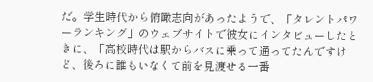だ。学生時代から俯瞰志向があったようで、「タレントパワーランキング」のウェブサイトで彼女にインタビューしたときに、「高校時代は駅からバスに乗って通ってたんですけど、後ろに誰もいなくて前を見渡せる一番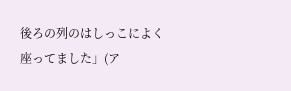後ろの列のはしっこによく座ってました」(ア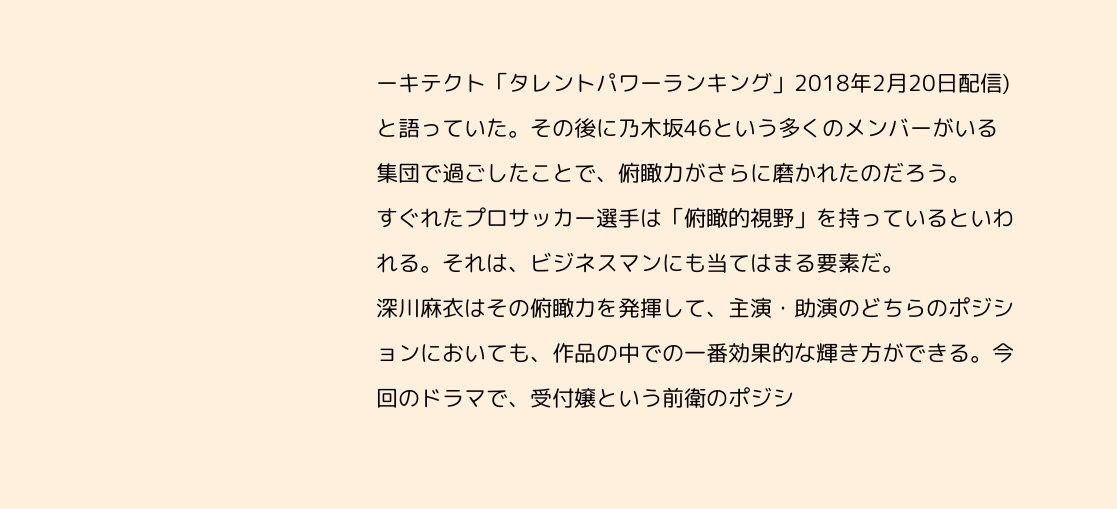ーキテクト「タレントパワーランキング」2018年2月20日配信)と語っていた。その後に乃木坂46という多くのメンバーがいる集団で過ごしたことで、俯瞰力がさらに磨かれたのだろう。
すぐれたプロサッカー選手は「俯瞰的視野」を持っているといわれる。それは、ビジネスマンにも当てはまる要素だ。
深川麻衣はその俯瞰力を発揮して、主演・助演のどちらのポジションにおいても、作品の中での一番効果的な輝き方ができる。今回のドラマで、受付嬢という前衛のポジシ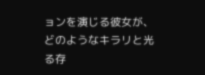ョンを演じる彼女が、どのようなキラリと光る存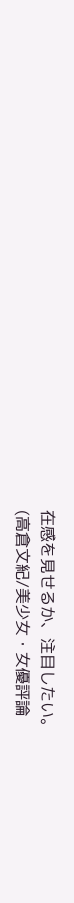在感を見せるか、注目したい。
(高倉文紀/美少女・女優評論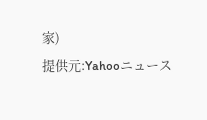家)
提供元:Yahooニュース